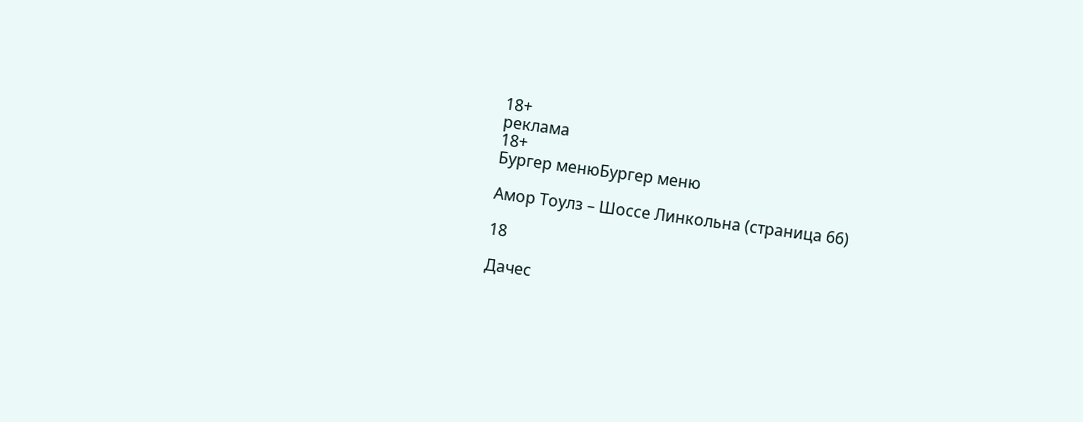18+
реклама
18+
Бургер менюБургер меню

Амор Тоулз – Шоссе Линкольна (страница 66)

18

Дачес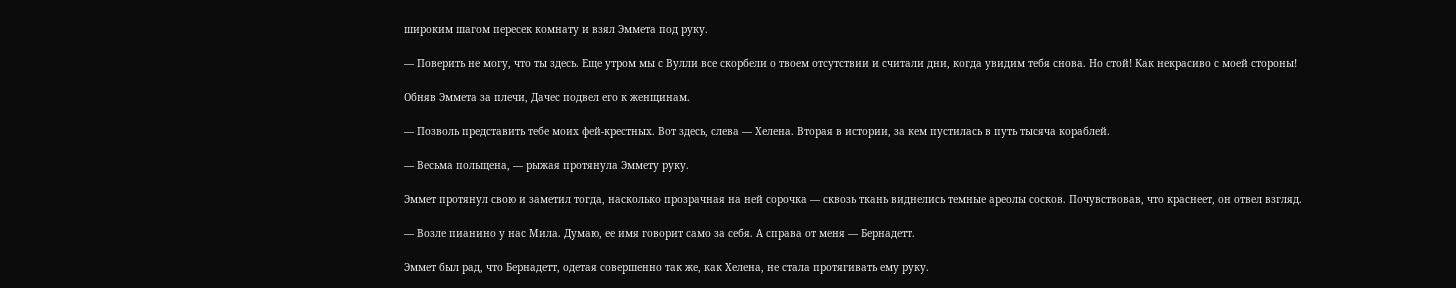широким шагом пересек комнату и взял Эммета под руку.

— Поверить не могу, что ты здесь. Еще утром мы с Вулли все скорбели о твоем отсутствии и считали дни, когда увидим тебя снова. Но стой! Как некрасиво с моей стороны!

Обняв Эммета за плечи, Дачес подвел его к женщинам.

— Позволь представить тебе моих фей-крестных. Вот здесь, слева — Хелена. Вторая в истории, за кем пустилась в путь тысяча кораблей.

— Весьма польщена, — рыжая протянула Эммету руку.

Эммет протянул свою и заметил тогда, насколько прозрачная на ней сорочка — сквозь ткань виднелись темные ареолы сосков. Почувствовав, что краснеет, он отвел взгляд.

— Возле пианино у нас Мила. Думаю, ее имя говорит само за себя. А справа от меня — Бернадетт.

Эммет был рад, что Бернадетт, одетая совершенно так же, как Хелена, не стала протягивать ему руку.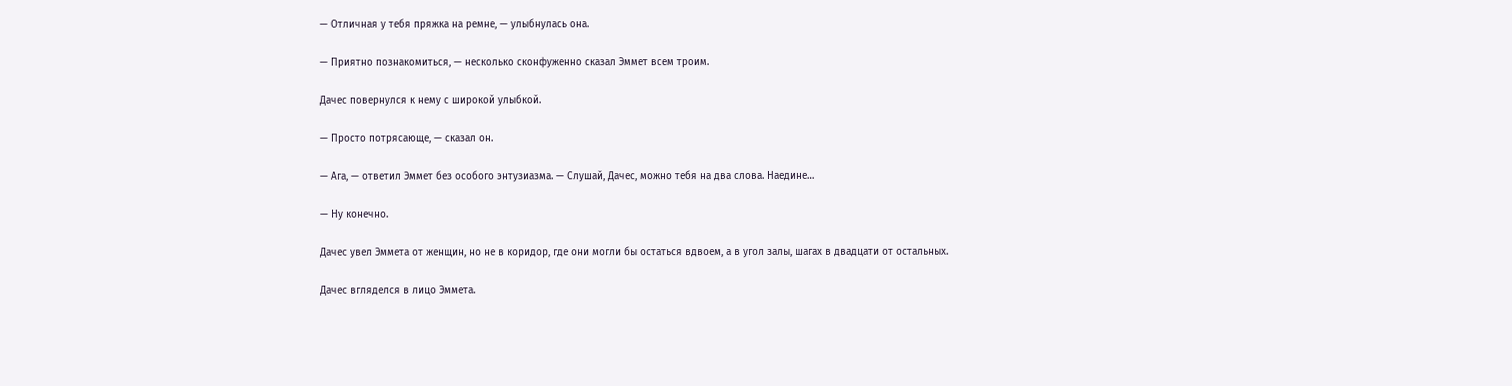— Отличная у тебя пряжка на ремне, — улыбнулась она.

— Приятно познакомиться, — несколько сконфуженно сказал Эммет всем троим.

Дачес повернулся к нему с широкой улыбкой.

— Просто потрясающе, — сказал он.

— Ага, — ответил Эммет без особого энтузиазма. — Слушай, Дачес, можно тебя на два слова. Наедине…

— Ну конечно.

Дачес увел Эммета от женщин, но не в коридор, где они могли бы остаться вдвоем, а в угол залы, шагах в двадцати от остальных.

Дачес вгляделся в лицо Эммета.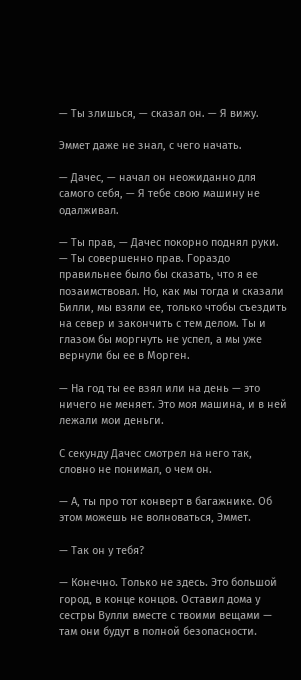— Ты злишься, — сказал он. — Я вижу.

Эммет даже не знал, с чего начать.

— Дачес, — начал он неожиданно для самого себя, — Я тебе свою машину не одалживал.

— Ты прав, — Дачес покорно поднял руки. — Ты совершенно прав. Гораздо правильнее было бы сказать, что я ее позаимствовал. Но, как мы тогда и сказали Билли, мы взяли ее, только чтобы съездить на север и закончить с тем делом. Ты и глазом бы моргнуть не успел, а мы уже вернули бы ее в Морген.

— На год ты ее взял или на день — это ничего не меняет. Это моя машина, и в ней лежали мои деньги.

С секунду Дачес смотрел на него так, словно не понимал, о чем он.

— А, ты про тот конверт в багажнике. Об этом можешь не волноваться, Эммет.

— Так он у тебя?

— Конечно. Только не здесь. Это большой город, в конце концов. Оставил дома у сестры Вулли вместе с твоими вещами — там они будут в полной безопасности.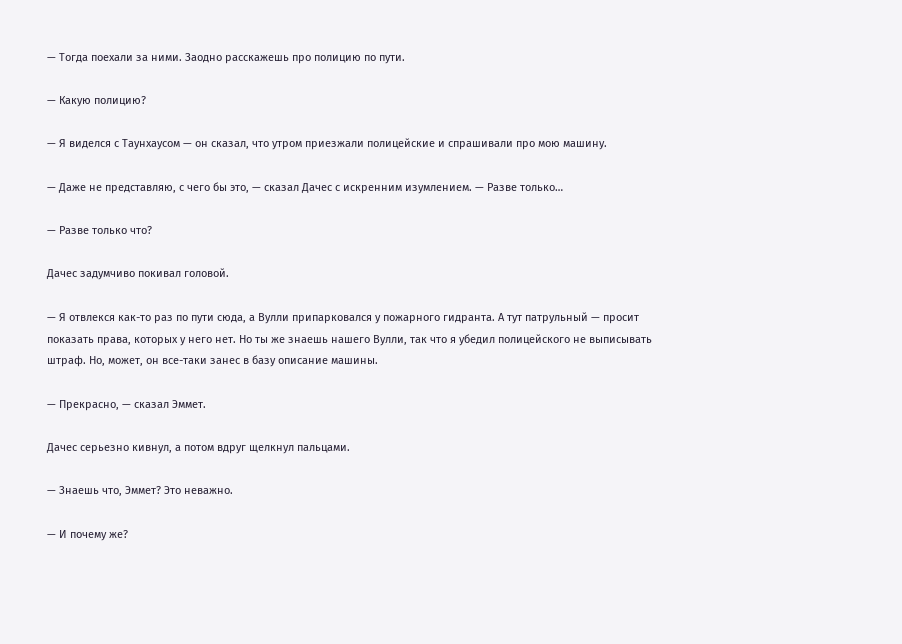— Тогда поехали за ними. Заодно расскажешь про полицию по пути.

— Какую полицию?

— Я виделся с Таунхаусом — он сказал, что утром приезжали полицейские и спрашивали про мою машину.

— Даже не представляю, с чего бы это, — сказал Дачес с искренним изумлением. — Разве только…

— Разве только что?

Дачес задумчиво покивал головой.

— Я отвлекся как-то раз по пути сюда, а Вулли припарковался у пожарного гидранта. А тут патрульный — просит показать права, которых у него нет. Но ты же знаешь нашего Вулли, так что я убедил полицейского не выписывать штраф. Но, может, он все-таки занес в базу описание машины.

— Прекрасно, — сказал Эммет.

Дачес серьезно кивнул, а потом вдруг щелкнул пальцами.

— Знаешь что, Эммет? Это неважно.

— И почему же?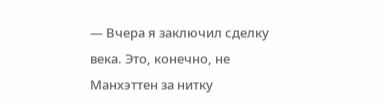— Вчера я заключил сделку века. Это, конечно, не Манхэттен за нитку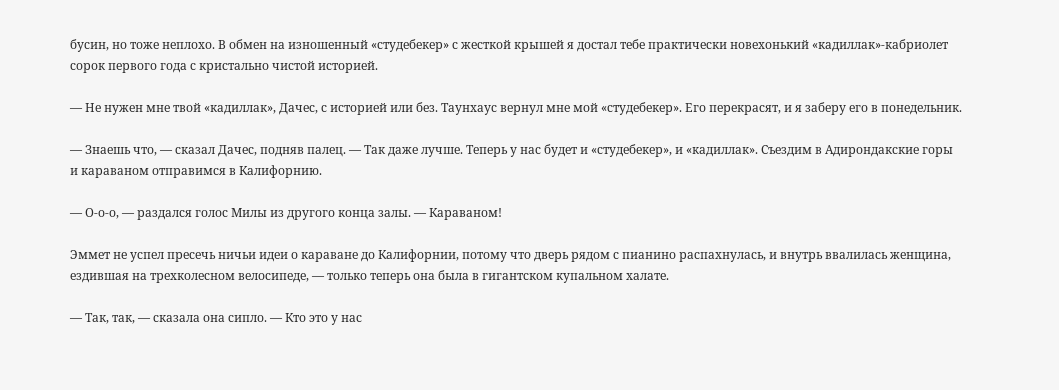бусин, но тоже неплохо. В обмен на изношенный «студебекер» с жесткой крышей я достал тебе практически новехонький «кадиллак»-кабриолет сорок первого года с кристально чистой историей.

— Не нужен мне твой «кадиллак», Дачес, с историей или без. Таунхаус вернул мне мой «студебекер». Его перекрасят, и я заберу его в понедельник.

— Знаешь что, — сказал Дачес, подняв палец. — Так даже лучше. Теперь у нас будет и «студебекер», и «кадиллак». Съездим в Адирондакские горы и караваном отправимся в Калифорнию.

— О-о-о, — раздался голос Милы из другого конца залы. — Караваном!

Эммет не успел пресечь ничьи идеи о караване до Калифорнии, потому что дверь рядом с пианино распахнулась, и внутрь ввалилась женщина, ездившая на трехколесном велосипеде, — только теперь она была в гигантском купальном халате.

— Так, так, — сказала она сипло. — Кто это у нас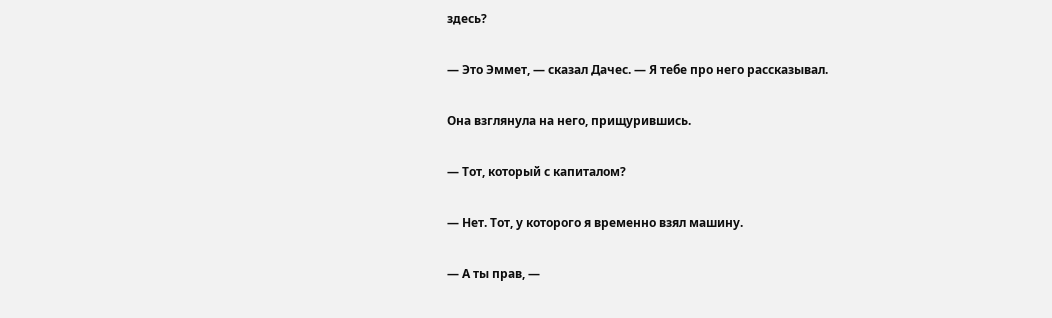здесь?

— Это Эммет, — сказал Дачес. — Я тебе про него рассказывал.

Она взглянула на него, прищурившись.

— Тот, который с капиталом?

— Нет. Тот, у которого я временно взял машину.

— А ты прав, —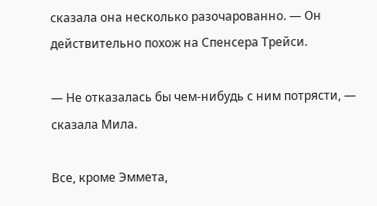сказала она несколько разочарованно. — Он действительно похож на Спенсера Трейси.

— Не отказалась бы чем-нибудь с ним потрясти, — сказала Мила.

Все, кроме Эммета,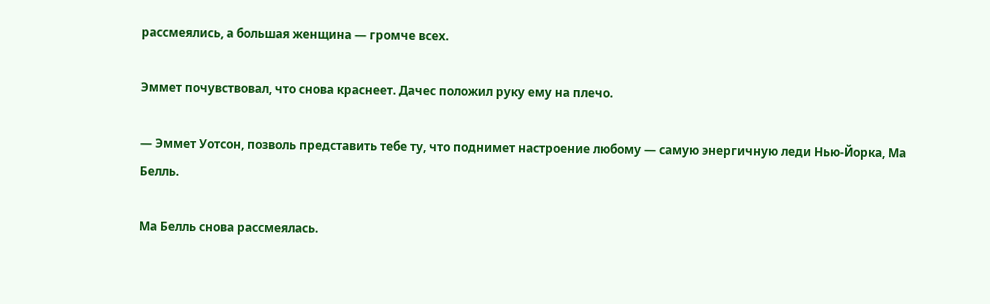рассмеялись, а большая женщина — громче всех.

Эммет почувствовал, что снова краснеет. Дачес положил руку ему на плечо.

— Эммет Уотсон, позволь представить тебе ту, что поднимет настроение любому — самую энергичную леди Нью-Йорка, Ма Белль.

Ма Белль снова рассмеялась.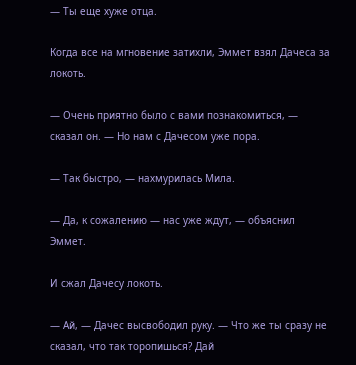— Ты еще хуже отца.

Когда все на мгновение затихли, Эммет взял Дачеса за локоть.

— Очень приятно было с вами познакомиться, — сказал он. — Но нам с Дачесом уже пора.

— Так быстро, — нахмурилась Мила.

— Да, к сожалению — нас уже ждут, — объяснил Эммет.

И сжал Дачесу локоть.

— Ай, — Дачес высвободил руку. — Что же ты сразу не сказал, что так торопишься? Дай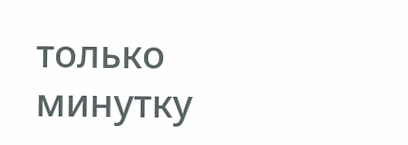только минутку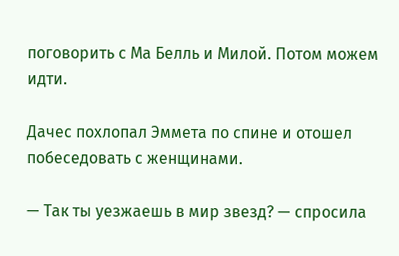поговорить с Ма Белль и Милой. Потом можем идти.

Дачес похлопал Эммета по спине и отошел побеседовать с женщинами.

— Так ты уезжаешь в мир звезд? — спросила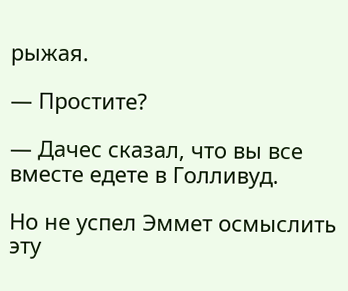рыжая.

— Простите?

— Дачес сказал, что вы все вместе едете в Голливуд.

Но не успел Эммет осмыслить эту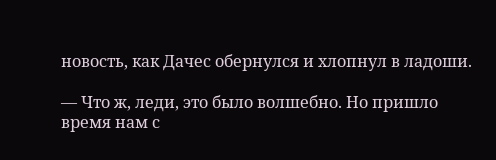новость, как Дачес обернулся и хлопнул в ладоши.

— Что ж, леди, это было волшебно. Но пришло время нам с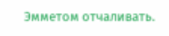Эмметом отчаливать.